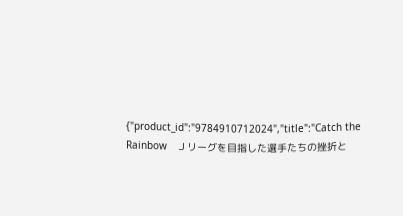{"product_id":"9784910712024","title":"Catch the Rainbow　Ｊリーグを目指した選手たちの挫折と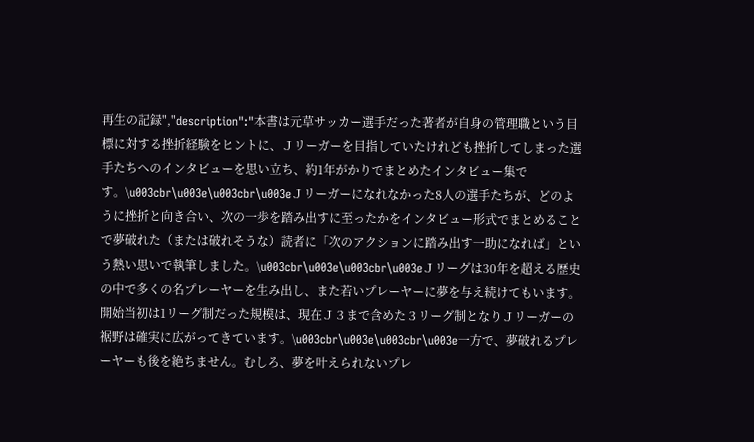再生の記録","description":"本書は元草サッカー選手だった著者が自身の管理職という目標に対する挫折経験をヒントに、Ｊリーガーを目指していたけれども挫折してしまった選手たちへのインタビューを思い立ち、約1年がかりでまとめたインタビュー集です。\u003cbr\u003e\u003cbr\u003eＪリーガーになれなかった8人の選手たちが、どのように挫折と向き合い、次の一歩を踏み出すに至ったかをインタビュー形式でまとめることで夢破れた（または破れそうな）読者に「次のアクションに踏み出す一助になれば」という熱い思いで執筆しました。\u003cbr\u003e\u003cbr\u003eＪリーグは30年を超える歴史の中で多くの名プレーヤーを生み出し、また若いプレーヤーに夢を与え続けてもいます。開始当初は1リーグ制だった規模は、現在Ｊ３まで含めた３リーグ制となりＪリーガーの裾野は確実に広がってきています。\u003cbr\u003e\u003cbr\u003e一方で、夢破れるプレーヤーも後を絶ちません。むしろ、夢を叶えられないプレ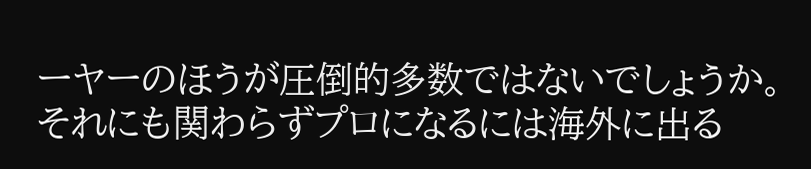ーヤーのほうが圧倒的多数ではないでしょうか。それにも関わらずプロになるには海外に出る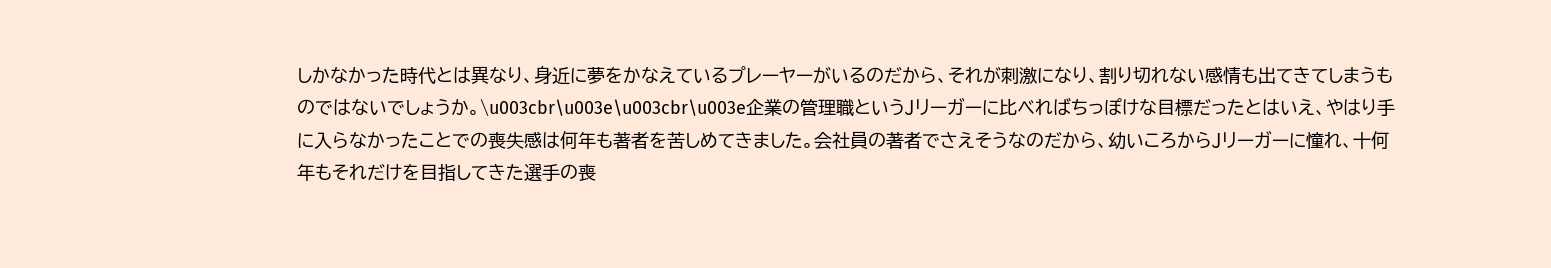しかなかった時代とは異なり、身近に夢をかなえているプレーヤーがいるのだから、それが刺激になり、割り切れない感情も出てきてしまうものではないでしょうか。\u003cbr\u003e\u003cbr\u003e企業の管理職というＪリーガーに比べればちっぽけな目標だったとはいえ、やはり手に入らなかったことでの喪失感は何年も著者を苦しめてきました。会社員の著者でさえそうなのだから、幼いころからＪリーガーに憧れ、十何年もそれだけを目指してきた選手の喪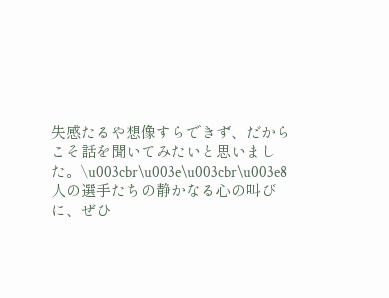失感たるや想像すらできず、だからこそ話を聞いてみたいと思いました。\u003cbr\u003e\u003cbr\u003e8人の選手たちの静かなる心の叫びに、ぜひ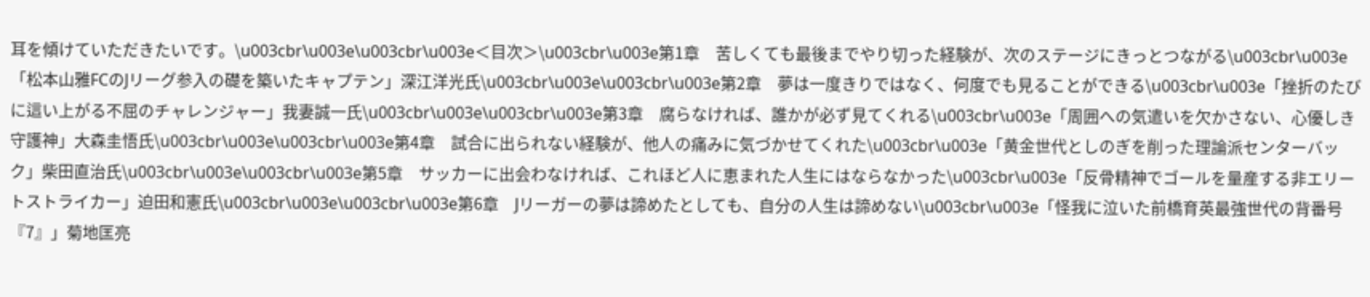耳を傾けていただきたいです。\u003cbr\u003e\u003cbr\u003e＜目次＞\u003cbr\u003e第1章　苦しくても最後までやり切った経験が、次のステージにきっとつながる\u003cbr\u003e「松本山雅FCのJリーグ参入の礎を築いたキャプテン」深江洋光氏\u003cbr\u003e\u003cbr\u003e第2章　夢は一度きりではなく、何度でも見ることができる\u003cbr\u003e「挫折のたびに這い上がる不屈のチャレンジャー」我妻誠一氏\u003cbr\u003e\u003cbr\u003e第3章　腐らなければ、誰かが必ず見てくれる\u003cbr\u003e「周囲への気遣いを欠かさない、心優しき守護神」大森圭悟氏\u003cbr\u003e\u003cbr\u003e第4章　試合に出られない経験が、他人の痛みに気づかせてくれた\u003cbr\u003e「黄金世代としのぎを削った理論派センターバック」柴田直治氏\u003cbr\u003e\u003cbr\u003e第5章　サッカーに出会わなければ、これほど人に恵まれた人生にはならなかった\u003cbr\u003e「反骨精神でゴールを量産する非エリートストライカー」迫田和憲氏\u003cbr\u003e\u003cbr\u003e第6章　Jリーガーの夢は諦めたとしても、自分の人生は諦めない\u003cbr\u003e「怪我に泣いた前橋育英最強世代の背番号『7』」菊地匡亮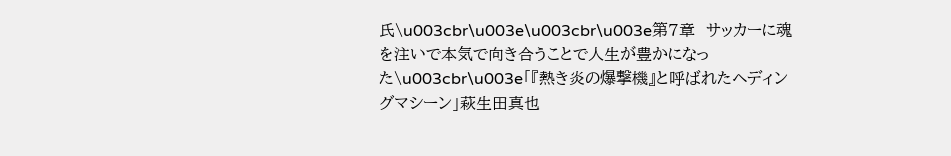氏\u003cbr\u003e\u003cbr\u003e第7章　サッカーに魂を注いで本気で向き合うことで人生が豊かになった\u003cbr\u003e「『熱き炎の爆撃機』と呼ばれたヘディングマシーン」萩生田真也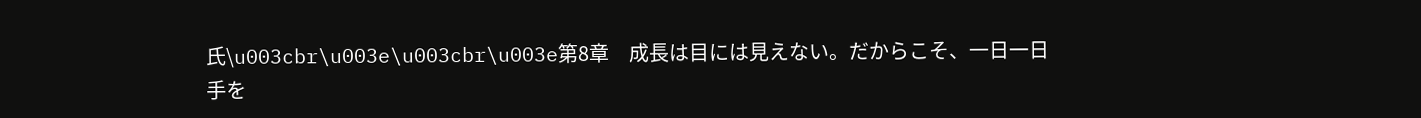氏\u003cbr\u003e\u003cbr\u003e第8章　成長は目には見えない。だからこそ、一日一日手を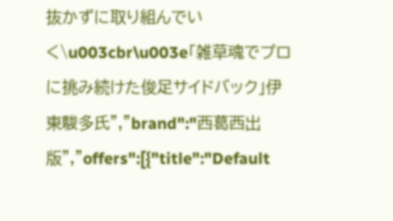抜かずに取り組んでいく\u003cbr\u003e「雑草魂でプロに挑み続けた俊足サイドバック」伊東駿多氏","brand":"西葛西出版","offers":[{"title":"Default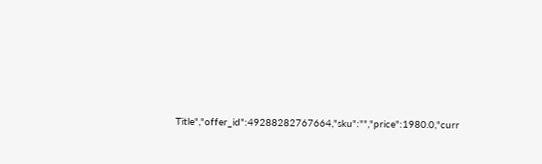Title","offer_id":49288282767664,"sku":"","price":1980.0,"curr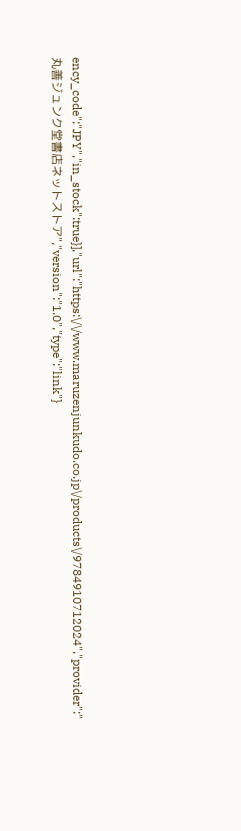ency_code":"JPY","in_stock":true}],"url":"https:\/\/www.maruzenjunkudo.co.jp\/products\/9784910712024","provider":"丸善ジュンク堂書店ネットストア","version":"1.0","type":"link"}